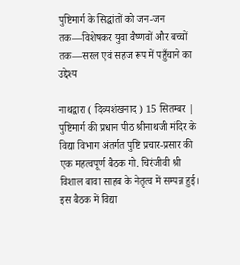पुष्टिमार्ग के सिद्धांतों को जन-जन तक—विशेषकर युवा वैष्णवों और बच्चों तक—सरल एवं सहज रूप में पहुँचाने का उद्देश्य

नाथद्वारा ( दिव्यशंखनाद ) 15 सितम्बर | पुष्टिमार्ग की प्रधान पीठ श्रीनाथजी मंदिर के विद्या विभाग अंतर्गत पुष्टि प्रचार-प्रसार की एक महत्वपूर्ण बैठक गो. चिरंजीवी श्री विशाल बावा साहब के नेतृत्व में सम्पन्न हुई। इस बैठक में विद्या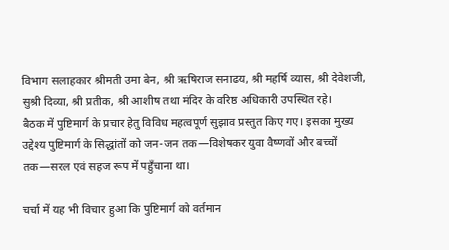विभाग सलाहकार श्रीमती उमा बेन, श्री ऋषिराज सनाढय, श्री महर्षि व्यास, श्री देवेशजी, सुश्री दिव्या, श्री प्रतीक, श्री आशीष तथा मंदिर के वरिष्ठ अधिकारी उपस्थित रहे।
बैठक में पुष्टिमार्ग के प्रचार हेतु विविध महत्वपूर्ण सुझाव प्रस्तुत किए गए। इसका मुख्य उद्देश्य पुष्टिमार्ग के सिद्धांतों को जन-जन तक—विशेषकर युवा वैष्णवों और बच्चों तक—सरल एवं सहज रूप में पहुँचाना था।

चर्चा में यह भी विचार हुआ कि पुष्टिमार्ग को वर्तमान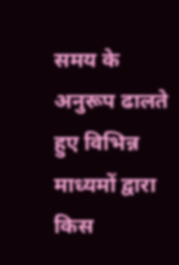समय के अनुरूप ढालते हुए विभिन्न माध्यमों द्वारा किस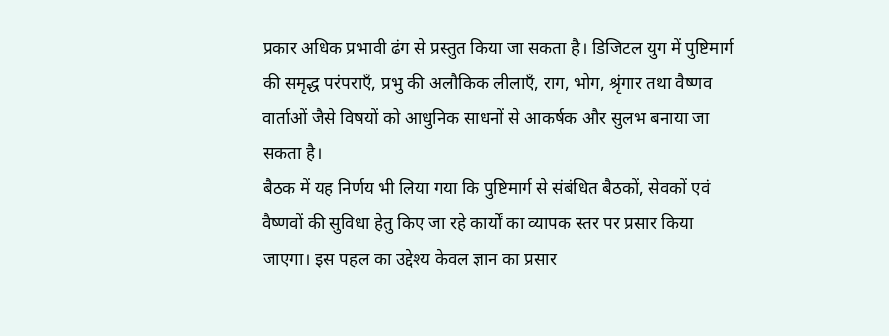प्रकार अधिक प्रभावी ढंग से प्रस्तुत किया जा सकता है। डिजिटल युग में पुष्टिमार्ग की समृद्ध परंपराएँ, प्रभु की अलौकिक लीलाएँ, राग, भोग, श्रृंगार तथा वैष्णव वार्ताओं जैसे विषयों को आधुनिक साधनों से आकर्षक और सुलभ बनाया जा सकता है।
बैठक में यह निर्णय भी लिया गया कि पुष्टिमार्ग से संबंधित बैठकों, सेवकों एवं वैष्णवों की सुविधा हेतु किए जा रहे कार्यों का व्यापक स्तर पर प्रसार किया जाएगा। इस पहल का उद्देश्य केवल ज्ञान का प्रसार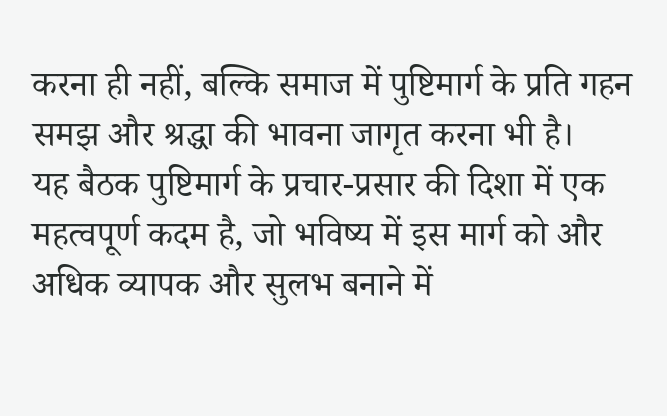करना ही नहीं, बल्कि समाज में पुष्टिमार्ग के प्रति गहन समझ और श्रद्धा की भावना जागृत करना भी है।
यह बैठक पुष्टिमार्ग के प्रचार-प्रसार की दिशा में एक महत्वपूर्ण कदम है, जो भविष्य में इस मार्ग को और अधिक व्यापक और सुलभ बनाने में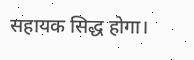सहायक सिद्ध होगा।